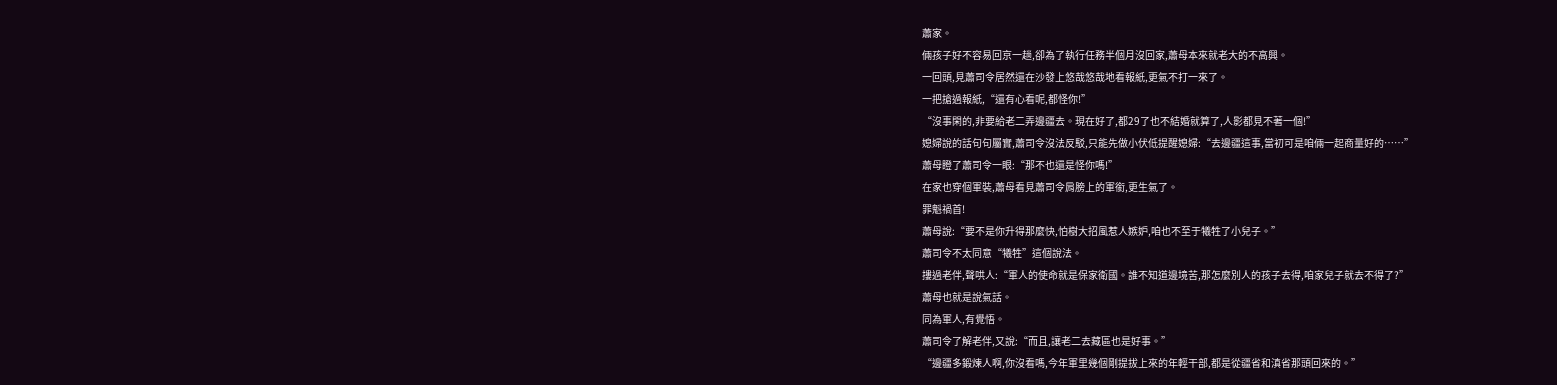蕭家。
倆孩子好不容易回京一趟,卻為了執行任務半個月沒回家,蕭母本來就老大的不高興。
一回頭,見蕭司令居然還在沙發上悠哉悠哉地看報紙,更氣不打一來了。
一把搶過報紙,“還有心看呢,都怪你!”
“沒事閑的,非要給老二弄邊疆去。現在好了,都29了也不結婚就算了,人影都見不著一個!”
媳婦說的話句句屬實,蕭司令沒法反駁,只能先做小伏低提醒媳婦:“去邊疆這事,當初可是咱倆一起商量好的……”
蕭母瞪了蕭司令一眼:“那不也還是怪你嗎!”
在家也穿個軍裝,蕭母看見蕭司令肩膀上的軍銜,更生氣了。
罪魁禍首!
蕭母說:“要不是你升得那麼快,怕樹大招風惹人嫉妒,咱也不至于犧牲了小兒子。”
蕭司令不太同意“犧牲”這個說法。
摟過老伴,聲哄人:“軍人的使命就是保家衛國。誰不知道邊境苦,那怎麼別人的孩子去得,咱家兒子就去不得了?”
蕭母也就是說氣話。
同為軍人,有覺悟。
蕭司令了解老伴,又說:“而且,讓老二去藏區也是好事。”
“邊疆多鍛煉人啊,你沒看嗎,今年軍里幾個剛提拔上來的年輕干部,都是從疆省和滇省那頭回來的。”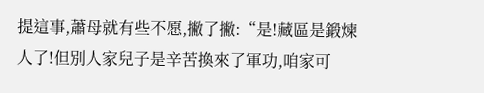提這事,蕭母就有些不愿,撇了撇:“是!藏區是鍛煉人了!但別人家兒子是辛苦換來了軍功,咱家可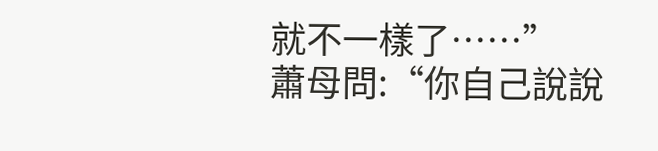就不一樣了……”
蕭母問:“你自己說說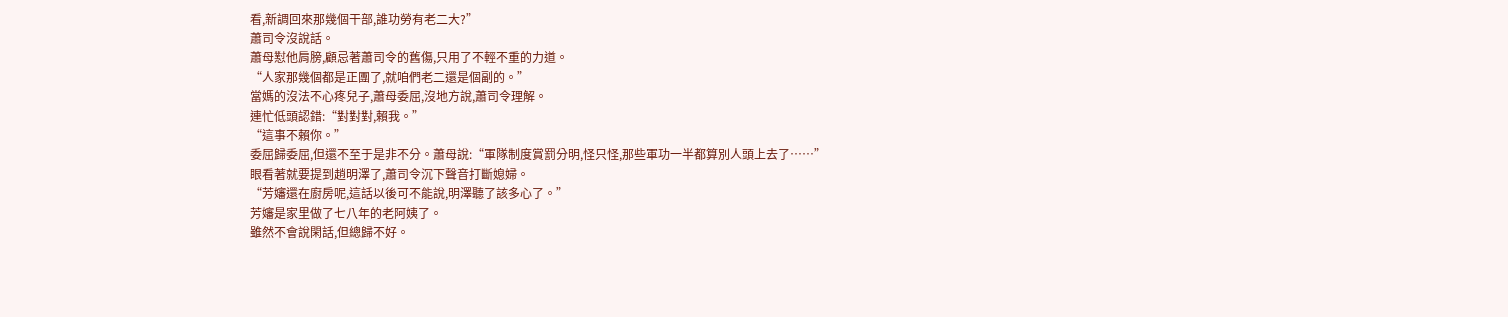看,新調回來那幾個干部,誰功勞有老二大?”
蕭司令沒說話。
蕭母懟他肩膀,顧忌著蕭司令的舊傷,只用了不輕不重的力道。
“人家那幾個都是正團了,就咱們老二還是個副的。”
當媽的沒法不心疼兒子,蕭母委屈,沒地方說,蕭司令理解。
連忙低頭認錯:“對對對,賴我。”
“這事不賴你。”
委屈歸委屈,但還不至于是非不分。蕭母說:“軍隊制度賞罰分明,怪只怪,那些軍功一半都算別人頭上去了……”
眼看著就要提到趙明澤了,蕭司令沉下聲音打斷媳婦。
“芳嬸還在廚房呢,這話以後可不能說,明澤聽了該多心了。”
芳嬸是家里做了七八年的老阿姨了。
雖然不會說閑話,但總歸不好。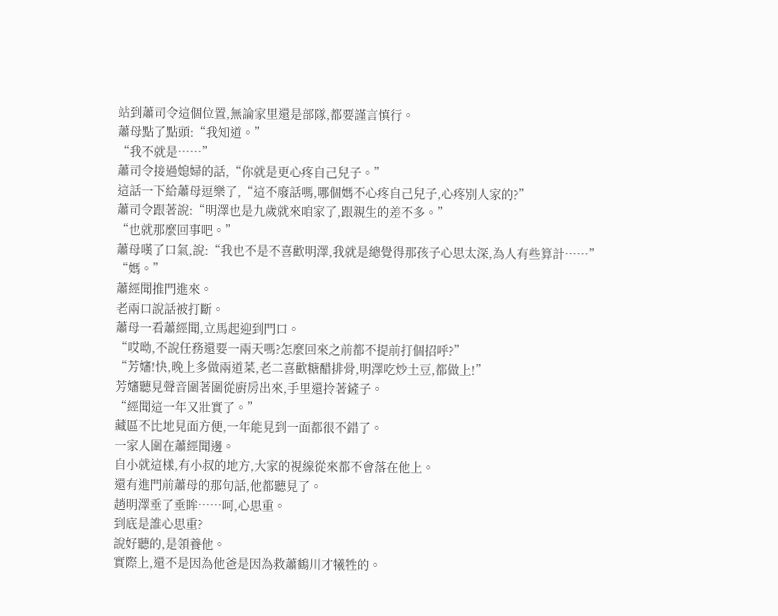站到蕭司令這個位置,無論家里還是部隊,都要謹言慎行。
蕭母點了點頭:“我知道。”
“我不就是……”
蕭司令接過媳婦的話,“你就是更心疼自己兒子。”
這話一下給蕭母逗樂了,“這不廢話嗎,哪個媽不心疼自己兒子,心疼別人家的?”
蕭司令跟著說:“明澤也是九歲就來咱家了,跟親生的差不多。”
“也就那麼回事吧。”
蕭母嘆了口氣,說:“我也不是不喜歡明澤,我就是總覺得那孩子心思太深,為人有些算計……”
“媽。”
蕭經聞推門進來。
老兩口說話被打斷。
蕭母一看蕭經聞,立馬起迎到門口。
“哎呦,不說任務還要一兩天嗎?怎麼回來之前都不提前打個招呼?”
“芳嬸!快,晚上多做兩道菜,老二喜歡糖醋排骨,明澤吃炒土豆,都做上!”
芳嬸聽見聲音圍著圍從廚房出來,手里還拎著鏟子。
“經聞這一年又壯實了。”
藏區不比地見面方便,一年能見到一面都很不錯了。
一家人圍在蕭經聞邊。
自小就這樣,有小叔的地方,大家的視線從來都不會落在他上。
還有進門前蕭母的那句話,他都聽見了。
趙明澤垂了垂眸……呵,心思重。
到底是誰心思重?
說好聽的,是領養他。
實際上,還不是因為他爸是因為救蕭鶴川才犧牲的。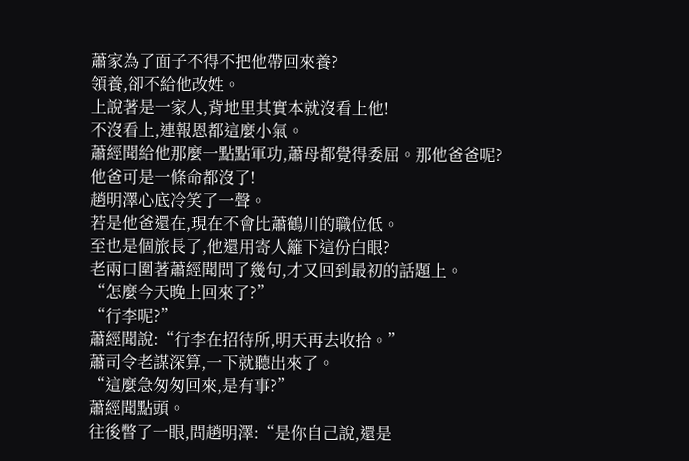蕭家為了面子不得不把他帶回來養?
領養,卻不給他改姓。
上說著是一家人,背地里其實本就沒看上他!
不沒看上,連報恩都這麼小氣。
蕭經聞給他那麼一點點軍功,蕭母都覺得委屈。那他爸爸呢?
他爸可是一條命都沒了!
趙明澤心底冷笑了一聲。
若是他爸還在,現在不會比蕭鶴川的職位低。
至也是個旅長了,他還用寄人籬下這份白眼?
老兩口圍著蕭經聞問了幾句,才又回到最初的話題上。
“怎麼今天晚上回來了?”
“行李呢?”
蕭經聞說:“行李在招待所,明天再去收拾。”
蕭司令老謀深算,一下就聽出來了。
“這麼急匆匆回來,是有事?”
蕭經聞點頭。
往後瞥了一眼,問趙明澤:“是你自己說,還是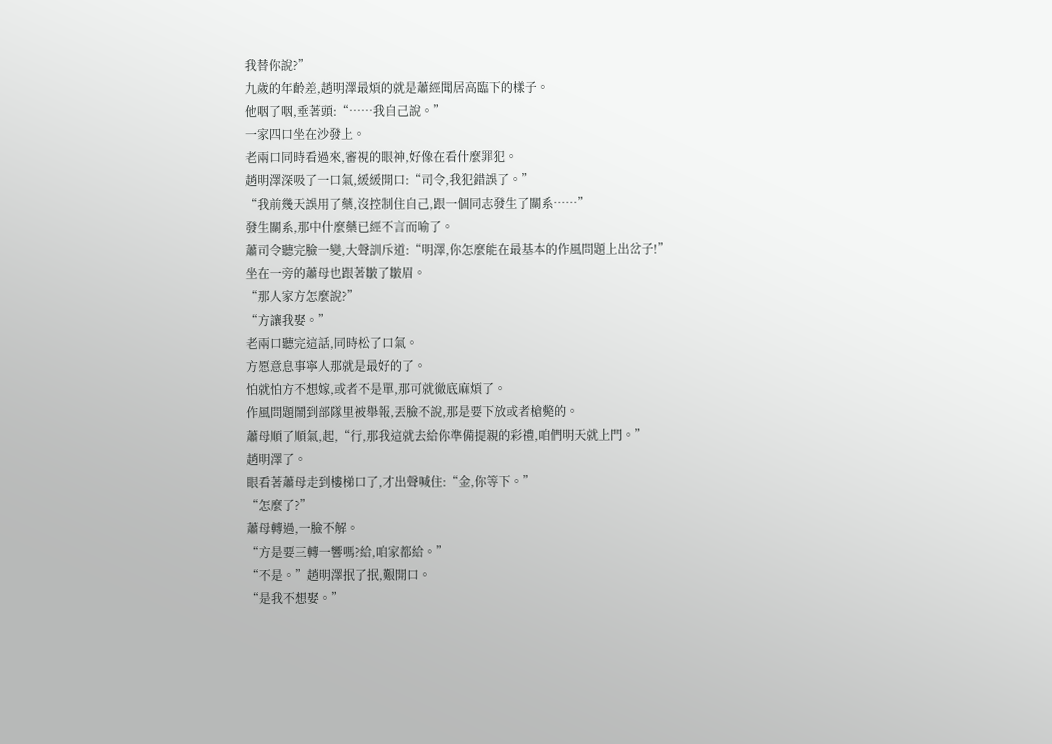我替你說?”
九歲的年齡差,趙明澤最煩的就是蕭經聞居高臨下的樣子。
他咽了咽,垂著頭:“……我自己說。”
一家四口坐在沙發上。
老兩口同時看過來,審視的眼神,好像在看什麼罪犯。
趙明澤深吸了一口氣,緩緩開口:“司令,我犯錯誤了。”
“我前幾天誤用了藥,沒控制住自己,跟一個同志發生了關系……”
發生關系,那中什麼藥已經不言而喻了。
蕭司令聽完臉一變,大聲訓斥道:“明澤,你怎麼能在最基本的作風問題上出岔子!”
坐在一旁的蕭母也跟著皺了皺眉。
“那人家方怎麼說?”
“方讓我娶。”
老兩口聽完這話,同時松了口氣。
方愿意息事寧人那就是最好的了。
怕就怕方不想嫁,或者不是單,那可就徹底麻煩了。
作風問題鬧到部隊里被舉報,丟臉不說,那是要下放或者槍斃的。
蕭母順了順氣,起,“行,那我這就去給你準備提親的彩禮,咱們明天就上門。”
趙明澤了。
眼看著蕭母走到樓梯口了,才出聲喊住:“金,你等下。”
“怎麼了?”
蕭母轉過,一臉不解。
“方是要三轉一響嗎?給,咱家都給。”
“不是。”趙明澤抿了抿,艱開口。
“是我不想娶。”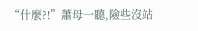“什麼?!”蕭母一聽,險些沒站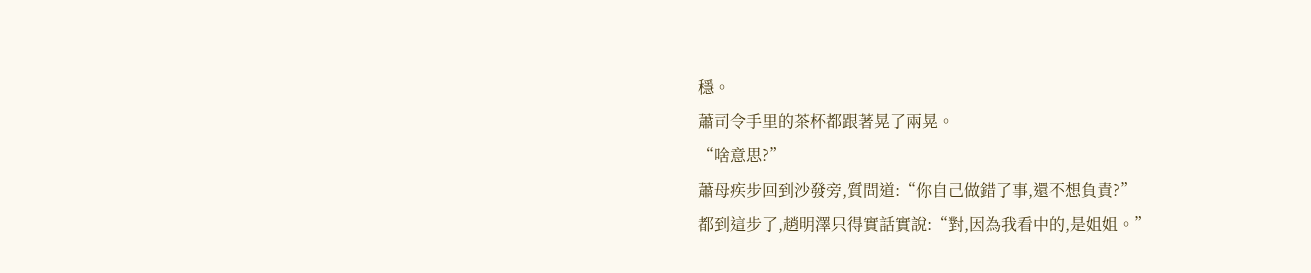穩。
蕭司令手里的茶杯都跟著晃了兩晃。
“啥意思?”
蕭母疾步回到沙發旁,質問道:“你自己做錯了事,還不想負責?”
都到這步了,趙明澤只得實話實說:“對,因為我看中的,是姐姐。”